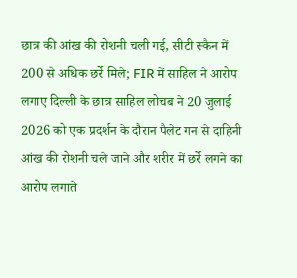छात्र की आंख की रोशनी चली गई, सीटी स्कैन में 200 से अधिक छर्रे मिले; FIR में साहिल ने आरोप लगाए दिल्ली के छात्र साहिल लोचब ने 20 जुलाई 2026 को एक प्रदर्शन के दौरान पैलेट गन से दाहिनी आंख की रोशनी चले जाने और शरीर में छर्रे लगने का आरोप लगाते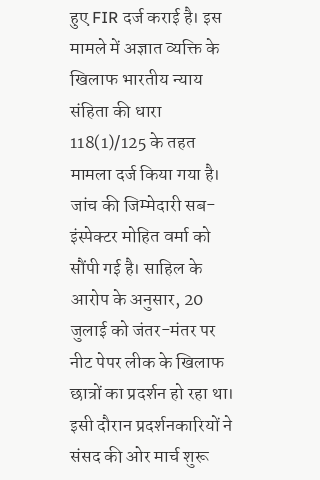हुए FIR दर्ज कराई है। इस मामले में अज्ञात व्यक्ति के खिलाफ भारतीय न्याय संहिता की धारा 118(1)/125 के तहत मामला दर्ज किया गया है। जांच की जिम्मेदारी सब-इंस्पेक्टर मोहित वर्मा को सौंपी गई है। साहिल के आरोप के अनुसार, 20 जुलाई को जंतर-मंतर पर नीट पेपर लीक के खिलाफ छात्रों का प्रदर्शन हो रहा था। इसी दौरान प्रदर्शनकारियों ने संसद की ओर मार्च शुरू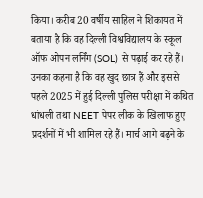किया। करीब 20 वर्षीय साहिल ने शिकायत में बताया है कि वह दिल्ली विश्वविद्यालय के स्कूल ऑफ ओपन लर्निंग (SOL) से पढ़ाई कर रहे हैं। उनका कहना है कि वह खुद छात्र हैं और इससे पहले 2025 में हुई दिल्ली पुलिस परीक्षा में कथित धांधली तथा NEET पेपर लीक के खिलाफ हुए प्रदर्शनों में भी शामिल रहे हैं। मार्च आगे बढ़ने के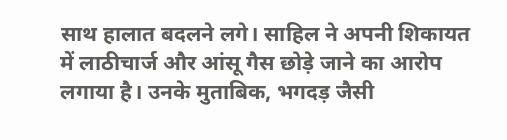साथ हालात बदलने लगे। साहिल ने अपनी शिकायत में लाठीचार्ज और आंसू गैस छोड़े जाने का आरोप लगाया है। उनके मुताबिक, भगदड़ जैसी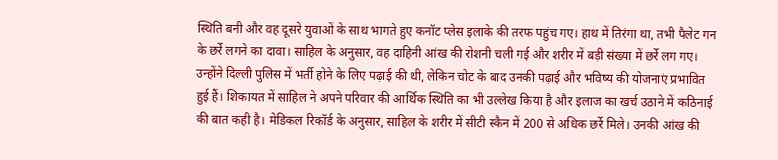स्थिति बनी और वह दूसरे युवाओं के साथ भागते हुए कनॉट प्लेस इलाके की तरफ पहुंच गए। हाथ में तिरंगा था, तभी पैलेट गन के छर्रे लगने का दावा। साहिल के अनुसार, वह दाहिनी आंख की रोशनी चली गई और शरीर में बड़ी संख्या में छर्रे लग गए। उन्होंने दिल्ली पुलिस में भर्ती होने के लिए पढ़ाई की थी, लेकिन चोट के बाद उनकी पढ़ाई और भविष्य की योजनाएं प्रभावित हुई हैं। शिकायत में साहिल ने अपने परिवार की आर्थिक स्थिति का भी उल्लेख किया है और इलाज का खर्च उठाने में कठिनाई की बात कही है। मेडिकल रिकॉर्ड के अनुसार, साहिल के शरीर में सीटी स्कैन में 200 से अधिक छर्रे मिले। उनकी आंख की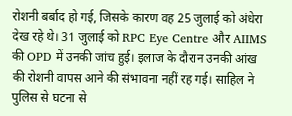रोशनी बर्बाद हो गई, जिसके कारण वह 25 जुलाई को अंधेरा देख रहे थे। 31 जुलाई को RPC Eye Centre और AIIMS की OPD में उनकी जांच हुई। इलाज के दौरान उनकी आंख की रोशनी वापस आने की संभावना नहीं रह गई। साहिल ने पुलिस से घटना से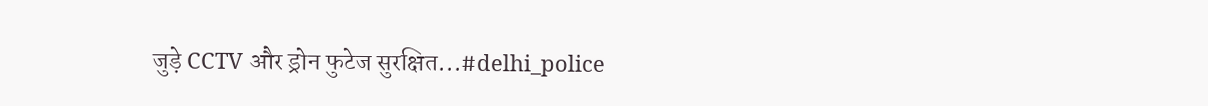जुड़े CCTV और ड्रोन फुटेज सुरक्षित...#delhi_police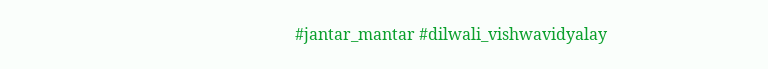#jantar_mantar #dilwali_vishwavidyalay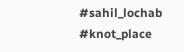#sahil_lochab #knot_place